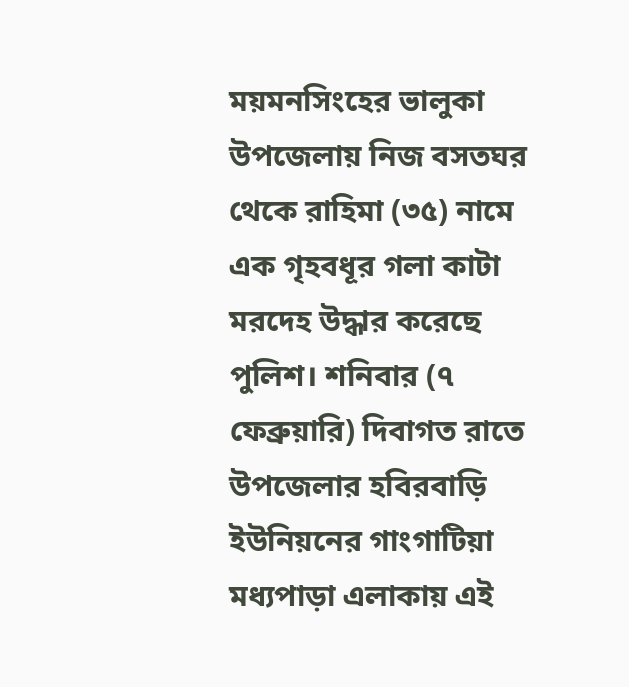ময়মনসিংহের ভালুকা উপজেলায় নিজ বসতঘর থেকে রাহিমা (৩৫) নামে এক গৃহবধূর গলা কাটা মরদেহ উদ্ধার করেছে পুলিশ। শনিবার (৭ ফেব্রুয়ারি) দিবাগত রাতে উপজেলার হবিরবাড়ি ইউনিয়নের গাংগাটিয়া মধ্যপাড়া এলাকায় এই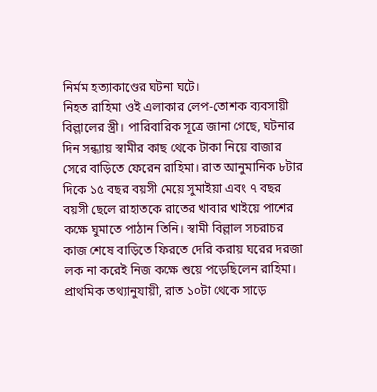নির্মম হত্যাকাণ্ডের ঘটনা ঘটে।
নিহত রাহিমা ওই এলাকার লেপ-তোশক ব্যবসায়ী বিল্লালের স্ত্রী। পারিবারিক সূত্রে জানা গেছে, ঘটনার দিন সন্ধ্যায় স্বামীর কাছ থেকে টাকা নিয়ে বাজার সেরে বাড়িতে ফেরেন রাহিমা। রাত আনুমানিক ৮টার দিকে ১৫ বছর বয়সী মেয়ে সুমাইয়া এবং ৭ বছর বয়সী ছেলে রাহাতকে রাতের খাবার খাইয়ে পাশের কক্ষে ঘুমাতে পাঠান তিনি। স্বামী বিল্লাল সচরাচর কাজ শেষে বাড়িতে ফিরতে দেরি করায় ঘরের দরজা লক না করেই নিজ কক্ষে শুয়ে পড়েছিলেন রাহিমা।
প্রাথমিক তথ্যানুযায়ী, রাত ১০টা থেকে সাড়ে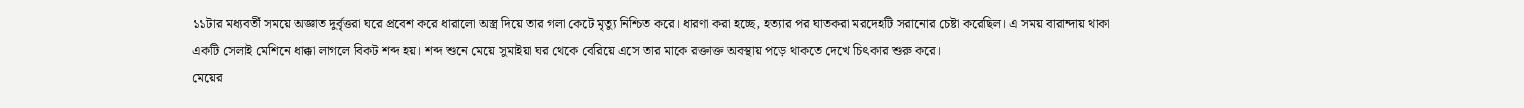১১টার মধ্যবর্তী সময়ে অজ্ঞাত দুর্বৃত্তরা ঘরে প্রবেশ করে ধারালো অস্ত্র দিয়ে তার গলা কেটে মৃত্যু নিশ্চিত করে। ধারণা করা হচ্ছে, হত্যার পর ঘাতকরা মরদেহটি সরানোর চেষ্টা করেছিল। এ সময় বারান্দায় থাকা একটি সেলাই মেশিনে ধাক্কা লাগলে বিকট শব্দ হয়। শব্দ শুনে মেয়ে সুমাইয়া ঘর থেকে বেরিয়ে এসে তার মাকে রক্তাক্ত অবস্থায় পড়ে থাকতে দেখে চিৎকার শুরু করে।
মেয়ের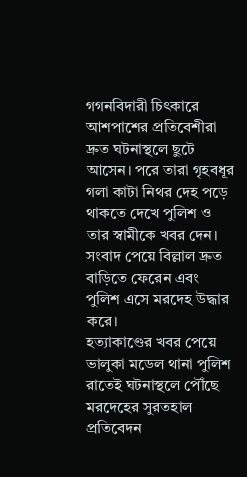গগনবিদারী চিৎকারে আশপাশের প্রতিবেশীরা দ্রুত ঘটনাস্থলে ছুটে আসেন। পরে তারা গৃহবধূর গলা কাটা নিথর দেহ পড়ে থাকতে দেখে পুলিশ ও তার স্বামীকে খবর দেন। সংবাদ পেয়ে বিল্লাল দ্রুত বাড়িতে ফেরেন এবং পুলিশ এসে মরদেহ উদ্ধার করে।
হত্যাকাণ্ডের খবর পেয়ে ভালুকা মডেল থানা পুলিশ রাতেই ঘটনাস্থলে পৌঁছে মরদেহের সুরতহাল প্রতিবেদন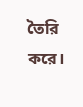তৈরি করে।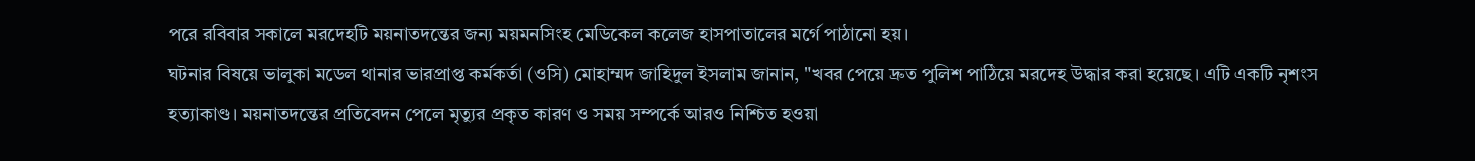পরে রবিবার সকালে মরদেহটি ময়নাতদন্তের জন্য ময়মনসিংহ মেডিকেল কলেজ হাসপাতালের মর্গে পাঠানো হয়।
ঘটনার বিষয়ে ভালুকা মডেল থানার ভারপ্রাপ্ত কর্মকর্তা (ওসি) মোহাম্মদ জাহিদুল ইসলাম জানান, "খবর পেয়ে দ্রুত পুলিশ পাঠিয়ে মরদেহ উদ্ধার করা হয়েছে। এটি একটি নৃশংস হত্যাকাণ্ড। ময়নাতদন্তের প্রতিবেদন পেলে মৃত্যুর প্রকৃত কারণ ও সময় সম্পর্কে আরও নিশ্চিত হওয়া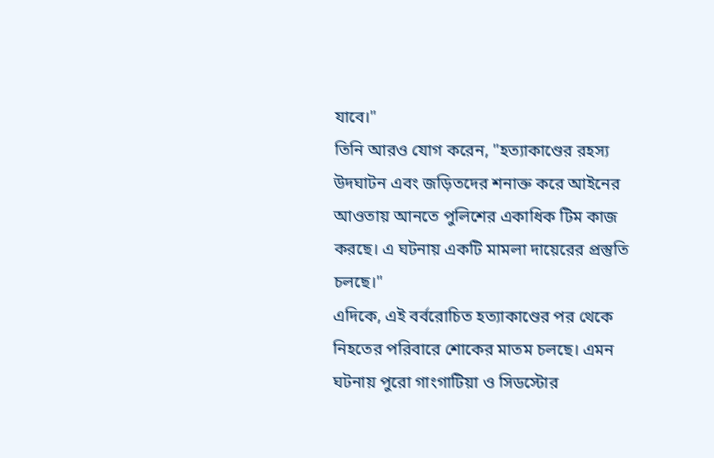যাবে।"
তিনি আরও যোগ করেন, "হত্যাকাণ্ডের রহস্য উদঘাটন এবং জড়িতদের শনাক্ত করে আইনের আওতায় আনতে পুলিশের একাধিক টিম কাজ করছে। এ ঘটনায় একটি মামলা দায়েরের প্রস্তুতি চলছে।"
এদিকে, এই বর্বরোচিত হত্যাকাণ্ডের পর থেকে নিহতের পরিবারে শোকের মাতম চলছে। এমন ঘটনায় পুরো গাংগাটিয়া ও সিডস্টোর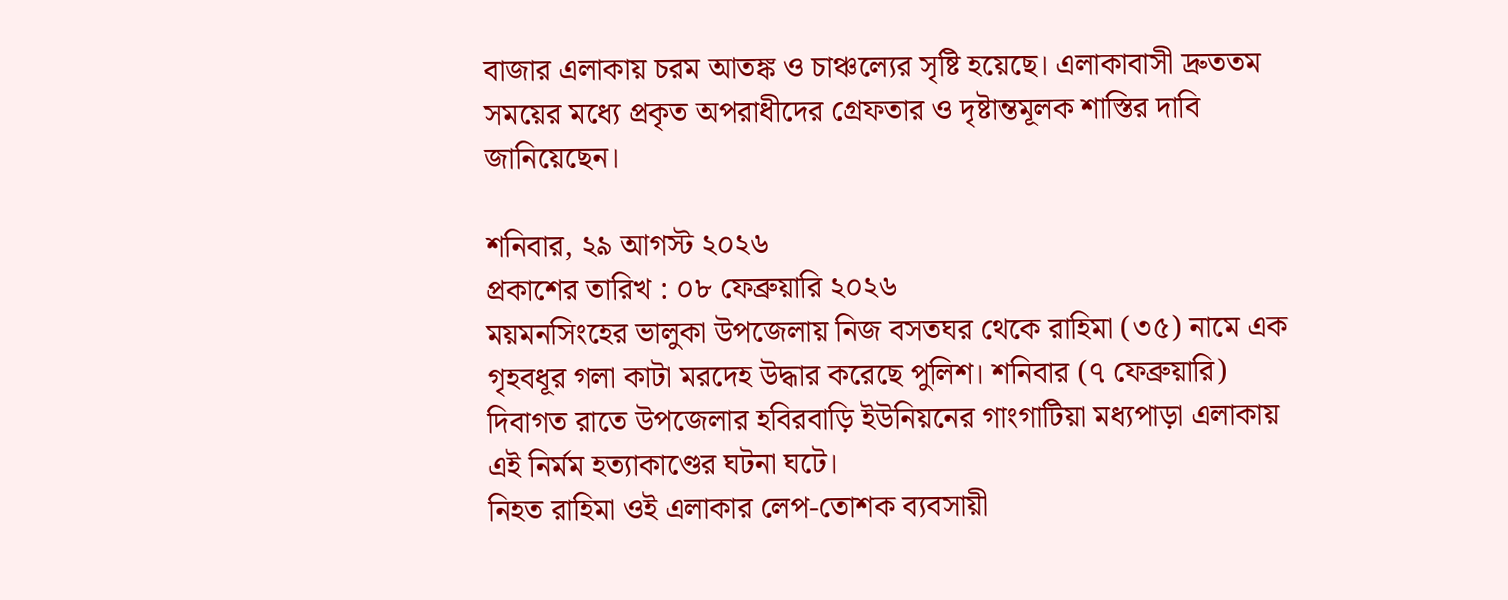বাজার এলাকায় চরম আতঙ্ক ও চাঞ্চল্যের সৃষ্টি হয়েছে। এলাকাবাসী দ্রুততম সময়ের মধ্যে প্রকৃত অপরাধীদের গ্রেফতার ও দৃষ্টান্তমূলক শাস্তির দাবি জানিয়েছেন।

শনিবার, ২৯ আগস্ট ২০২৬
প্রকাশের তারিখ : ০৮ ফেব্রুয়ারি ২০২৬
ময়মনসিংহের ভালুকা উপজেলায় নিজ বসতঘর থেকে রাহিমা (৩৫) নামে এক গৃহবধূর গলা কাটা মরদেহ উদ্ধার করেছে পুলিশ। শনিবার (৭ ফেব্রুয়ারি) দিবাগত রাতে উপজেলার হবিরবাড়ি ইউনিয়নের গাংগাটিয়া মধ্যপাড়া এলাকায় এই নির্মম হত্যাকাণ্ডের ঘটনা ঘটে।
নিহত রাহিমা ওই এলাকার লেপ-তোশক ব্যবসায়ী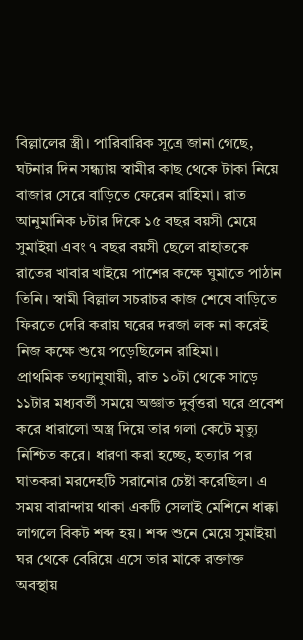বিল্লালের স্ত্রী। পারিবারিক সূত্রে জানা গেছে, ঘটনার দিন সন্ধ্যায় স্বামীর কাছ থেকে টাকা নিয়ে বাজার সেরে বাড়িতে ফেরেন রাহিমা। রাত আনুমানিক ৮টার দিকে ১৫ বছর বয়সী মেয়ে সুমাইয়া এবং ৭ বছর বয়সী ছেলে রাহাতকে রাতের খাবার খাইয়ে পাশের কক্ষে ঘুমাতে পাঠান তিনি। স্বামী বিল্লাল সচরাচর কাজ শেষে বাড়িতে ফিরতে দেরি করায় ঘরের দরজা লক না করেই নিজ কক্ষে শুয়ে পড়েছিলেন রাহিমা।
প্রাথমিক তথ্যানুযায়ী, রাত ১০টা থেকে সাড়ে ১১টার মধ্যবর্তী সময়ে অজ্ঞাত দুর্বৃত্তরা ঘরে প্রবেশ করে ধারালো অস্ত্র দিয়ে তার গলা কেটে মৃত্যু নিশ্চিত করে। ধারণা করা হচ্ছে, হত্যার পর ঘাতকরা মরদেহটি সরানোর চেষ্টা করেছিল। এ সময় বারান্দায় থাকা একটি সেলাই মেশিনে ধাক্কা লাগলে বিকট শব্দ হয়। শব্দ শুনে মেয়ে সুমাইয়া ঘর থেকে বেরিয়ে এসে তার মাকে রক্তাক্ত অবস্থায়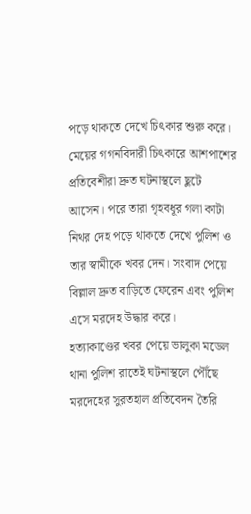পড়ে থাকতে দেখে চিৎকার শুরু করে।
মেয়ের গগনবিদারী চিৎকারে আশপাশের প্রতিবেশীরা দ্রুত ঘটনাস্থলে ছুটে আসেন। পরে তারা গৃহবধূর গলা কাটা নিথর দেহ পড়ে থাকতে দেখে পুলিশ ও তার স্বামীকে খবর দেন। সংবাদ পেয়ে বিল্লাল দ্রুত বাড়িতে ফেরেন এবং পুলিশ এসে মরদেহ উদ্ধার করে।
হত্যাকাণ্ডের খবর পেয়ে ভালুকা মডেল থানা পুলিশ রাতেই ঘটনাস্থলে পৌঁছে মরদেহের সুরতহাল প্রতিবেদন তৈরি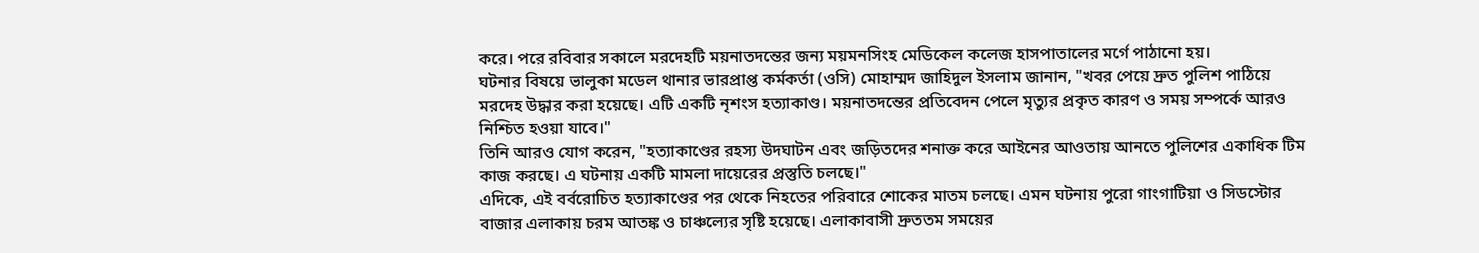করে। পরে রবিবার সকালে মরদেহটি ময়নাতদন্তের জন্য ময়মনসিংহ মেডিকেল কলেজ হাসপাতালের মর্গে পাঠানো হয়।
ঘটনার বিষয়ে ভালুকা মডেল থানার ভারপ্রাপ্ত কর্মকর্তা (ওসি) মোহাম্মদ জাহিদুল ইসলাম জানান, "খবর পেয়ে দ্রুত পুলিশ পাঠিয়ে মরদেহ উদ্ধার করা হয়েছে। এটি একটি নৃশংস হত্যাকাণ্ড। ময়নাতদন্তের প্রতিবেদন পেলে মৃত্যুর প্রকৃত কারণ ও সময় সম্পর্কে আরও নিশ্চিত হওয়া যাবে।"
তিনি আরও যোগ করেন, "হত্যাকাণ্ডের রহস্য উদঘাটন এবং জড়িতদের শনাক্ত করে আইনের আওতায় আনতে পুলিশের একাধিক টিম কাজ করছে। এ ঘটনায় একটি মামলা দায়েরের প্রস্তুতি চলছে।"
এদিকে, এই বর্বরোচিত হত্যাকাণ্ডের পর থেকে নিহতের পরিবারে শোকের মাতম চলছে। এমন ঘটনায় পুরো গাংগাটিয়া ও সিডস্টোর বাজার এলাকায় চরম আতঙ্ক ও চাঞ্চল্যের সৃষ্টি হয়েছে। এলাকাবাসী দ্রুততম সময়ের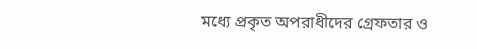মধ্যে প্রকৃত অপরাধীদের গ্রেফতার ও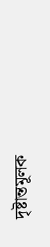দৃষ্টান্তমূলক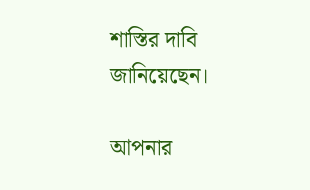শাস্তির দাবি জানিয়েছেন।

আপনার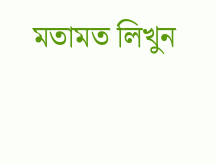মতামত লিখুন